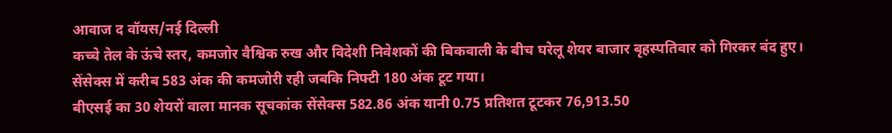आवाज द वॉयस/नई दिल्ली
कच्चे तेल के ऊंचे स्तर, कमजोर वैश्विक रुख और विदेशी निवेशकों की बिकवाली के बीच घरेलू शेयर बाजार बृहस्पतिवार को गिरकर बंद हुए। सेंसेक्स में करीब 583 अंक की कमजोरी रही जबकि निफ्टी 180 अंक टूट गया।
बीएसई का 30 शेयरों वाला मानक सूचकांक सेंसेक्स 582.86 अंक यानी 0.75 प्रतिशत टूटकर 76,913.50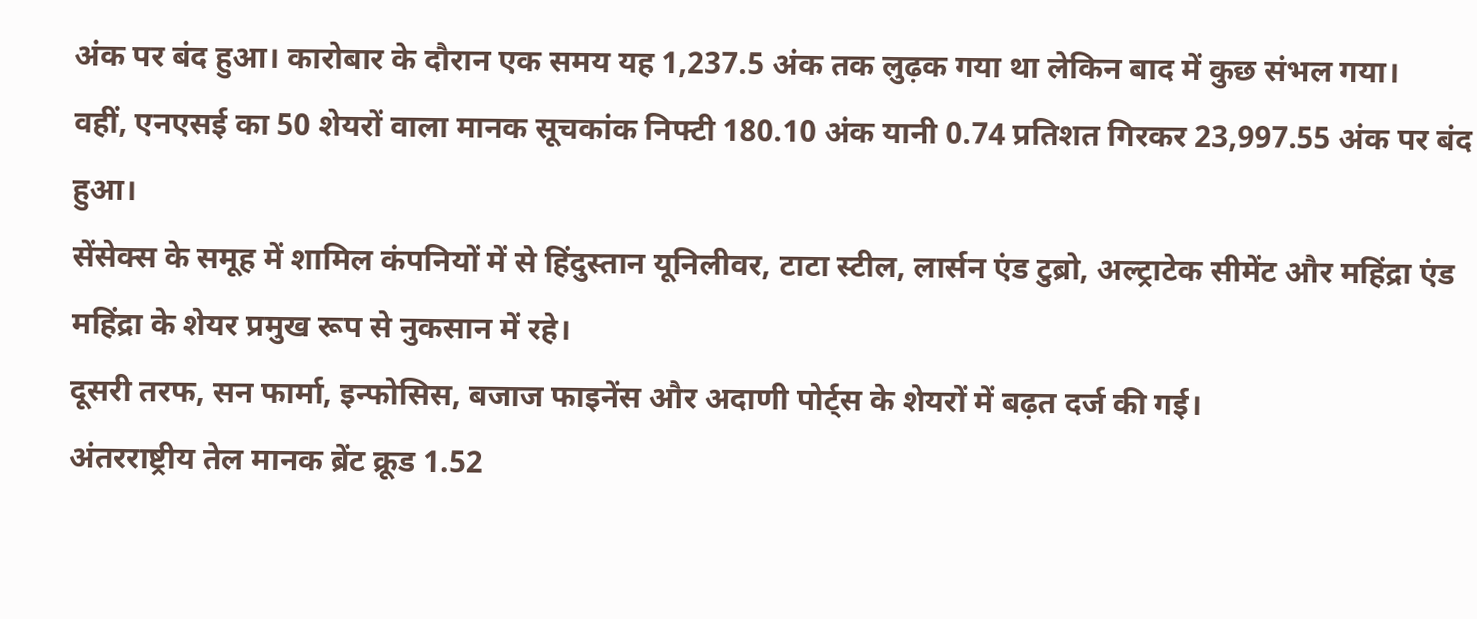अंक पर बंद हुआ। कारोबार के दौरान एक समय यह 1,237.5 अंक तक लुढ़क गया था लेकिन बाद में कुछ संभल गया।
वहीं, एनएसई का 50 शेयरों वाला मानक सूचकांक निफ्टी 180.10 अंक यानी 0.74 प्रतिशत गिरकर 23,997.55 अंक पर बंद हुआ।
सेंसेक्स के समूह में शामिल कंपनियों में से हिंदुस्तान यूनिलीवर, टाटा स्टील, लार्सन एंड टुब्रो, अल्ट्राटेक सीमेंट और महिंद्रा एंड महिंद्रा के शेयर प्रमुख रूप से नुकसान में रहे।
दूसरी तरफ, सन फार्मा, इन्फोसिस, बजाज फाइनेंस और अदाणी पोर्ट्स के शेयरों में बढ़त दर्ज की गई।
अंतरराष्ट्रीय तेल मानक ब्रेंट क्रूड 1.52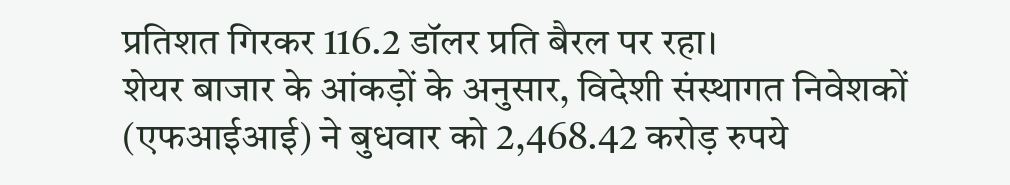प्रतिशत गिरकर 116.2 डॉलर प्रति बैरल पर रहा।
शेयर बाजार के आंकड़ों के अनुसार, विदेशी संस्थागत निवेशकों (एफआईआई) ने बुधवार को 2,468.42 करोड़ रुपये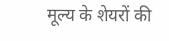मूल्य के शेयरों की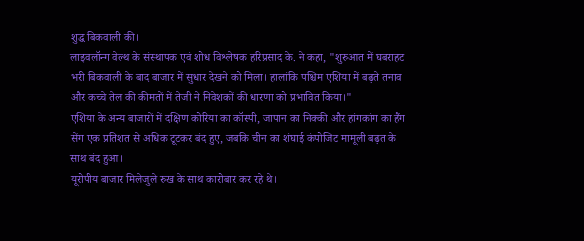शुद्ध बिकवाली की।
लाइवलॉन्ग वेल्थ के संस्थापक एवं शोध विश्लेषक हरिप्रसाद के. ने कहा, "शुरुआत में घबराहट भरी बिकवाली के बाद बाजार में सुधार देखने को मिला। हालांकि पश्चिम एशिया में बढ़ते तनाव और कच्चे तेल की कीमतों में तेजी ने निवेशकों की धारणा को प्रभावित किया।"
एशिया के अन्य बाजारों में दक्षिण कोरिया का कॉस्पी, जापान का निक्की और हांगकांग का हैंग सेंग एक प्रतिशत से अधिक टूटकर बंद हुए, जबकि चीन का शंघाई कंपोजिट मामूली बढ़त के साथ बंद हुआ।
यूरोपीय बाजार मिलेजुले रुख के साथ कारोबार कर रहे थे।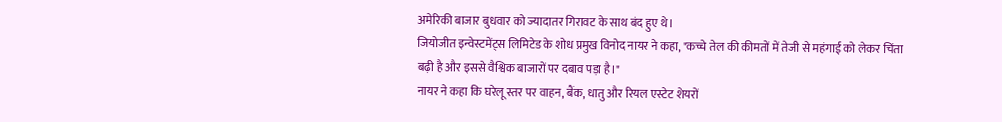अमेरिकी बाजार बुधवार को ज्यादातर गिरावट के साथ बंद हुए थे।
जियोजीत इन्वेस्टमेंट्स लिमिटेड के शोध प्रमुख विनोद नायर ने कहा, "कच्चे तेल की कीमतों में तेजी से महंगाई को लेकर चिंता बढ़ी है और इससे वैश्विक बाजारों पर दबाव पड़ा है।"
नायर ने कहा कि घरेलू स्तर पर वाहन, बैंक, धातु और रियल एस्टेट शेयरों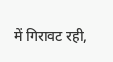में गिरावट रही,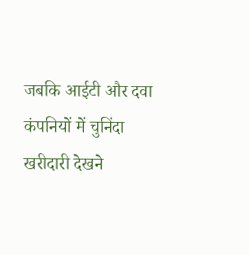जबकि आईटी और दवा कंपनियों में चुनिंदा खरीदारी देखने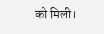को मिली।